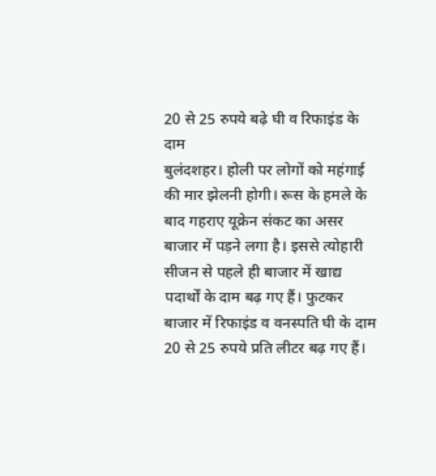20 से 25 रुपये बढ़े घी व रिफाइंड के दाम
बुलंदशहर। होली पर लोगों को महंगाई की मार झेलनी होगी। रूस के हमले के बाद गहराए यूक्रेन संकट का असर बाजार में पड़ने लगा है। इससे त्योहारी सीजन से पहले ही बाजार में खाद्य पदार्थों के दाम बढ़ गए हैं। फुटकर बाजार में रिफाइंड व वनस्पति घी के दाम 20 से 25 रुपये प्रति लीटर बढ़ गए हैं।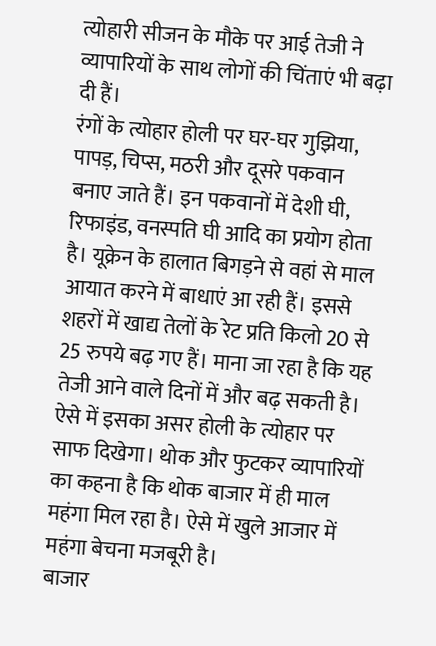त्योहारी सीजन के मौके पर आई तेजी ने व्यापारियों के साथ लोगों की चिंताएं भी बढ़ा दी हैं।
रंगों के त्योहार होली पर घर-घर गुझिया, पापड़, चिप्स, मठरी और दूसरे पकवान बनाए जाते हैं। इन पकवानों में देशी घी, रिफाइंड, वनस्पति घी आदि का प्रयोग होता है। यूक्रेन के हालात बिगड़ने से वहां से माल आयात करने में बाधाएं आ रही हैं। इससे शहरों में खाद्य तेलों के रेट प्रति किलो 20 से 25 रुपये बढ़ गए हैं। माना जा रहा है कि यह तेजी आने वाले दिनों में और बढ़ सकती है। ऐसे में इसका असर होली के त्योहार पर साफ दिखेगा। थोक और फुटकर व्यापारियों का कहना है कि थोक बाजार में ही माल महंगा मिल रहा है। ऐसे में खुले आजार में महंगा बेचना मजबूरी है।
बाजार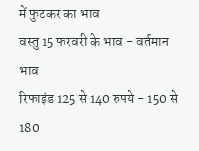में फुटकर का भाव
वस्तु 15 फरवरी के भाव - वर्तमान भाव
रिफाइंड 125 से 140 रुपये - 150 से 180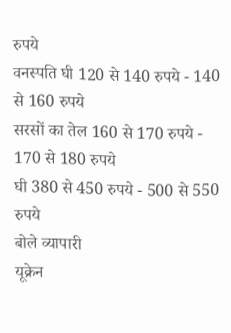रुपये
वनस्पति घी 120 से 140 रुपये - 140 से 160 रुपये
सरसों का तेल 160 से 170 रुपये - 170 से 180 रुपये
घी 380 से 450 रुपये - 500 से 550 रुपये
बोले व्यापारी
यूक्रेन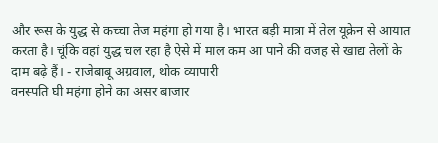और रूस के युद्ध से कच्चा तेज महंगा हो गया है। भारत बड़ी मात्रा में तेल यूक्रेन से आयात करता है। चूंकि वहां युद्ध चल रहा है ऐसे में माल कम आ पाने की वजह से खाद्य तेलों के दाम बढ़े हैं। - राजेबाबू अग्रवाल, थोक व्यापारी
वनस्पति घी महंगा होने का असर बाजार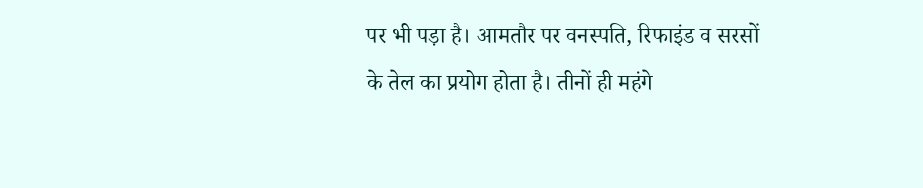पर भी पड़ा है। आमतौर पर वनस्पति, रिफाइंड व सरसों के तेल का प्रयोग होता है। तीनों ही महंगे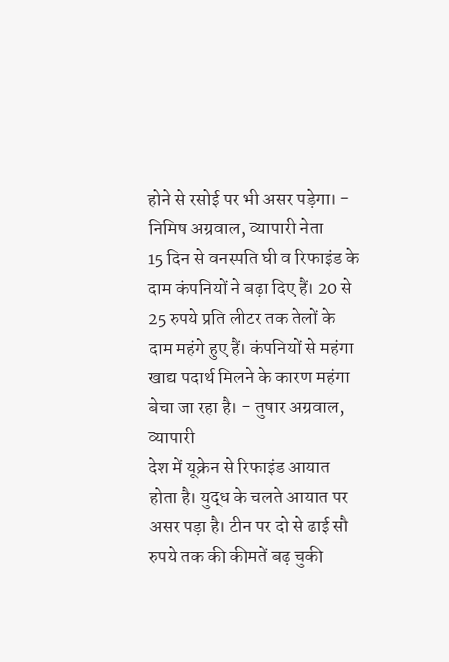होने से रसोई पर भी असर पड़ेगा। - निमिष अग्रवाल, व्यापारी नेता
15 दिन से वनस्पति घी व रिफाइंड के दाम कंपनियों ने बढ़ा दिए हैं। 20 से 25 रुपये प्रति लीटर तक तेलों के दाम महंगे हुए हैं। कंपनियों से महंगा खाद्य पदार्थ मिलने के कारण महंगा बेचा जा रहा है। - तुषार अग्रवाल, व्यापारी
देश में यूक्रेन से रिफाइंड आयात होता है। युद्ध के चलते आयात पर असर पड़ा है। टीन पर दो से ढाई सौ रुपये तक की कीमतें बढ़ चुकी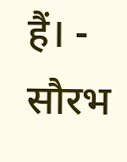हैं। - सौरभ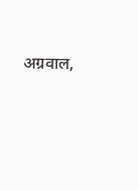अग्रवाल,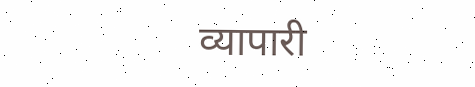व्यापारी